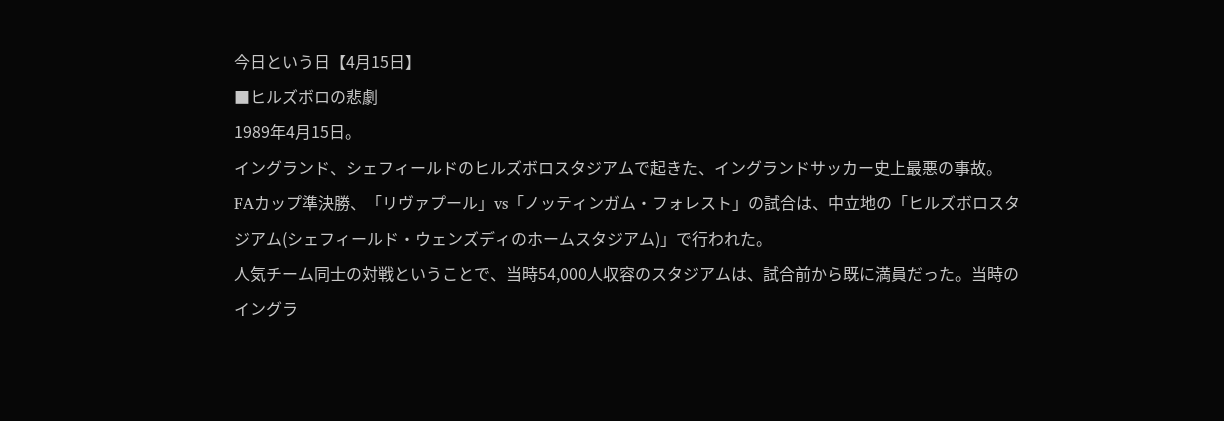今日という日【4月15日】
■ヒルズボロの悲劇
1989年4月15日。
イングランド、シェフィールドのヒルズボロスタジアムで起きた、イングランドサッカー史上最悪の事故。
FAカップ準決勝、「リヴァプール」vs「ノッティンガム・フォレスト」の試合は、中立地の「ヒルズボロスタジアム(シェフィールド・ウェンズディのホームスタジアム)」で行われた。
人気チーム同士の対戦ということで、当時54,000人収容のスタジアムは、試合前から既に満員だった。当時のイングラ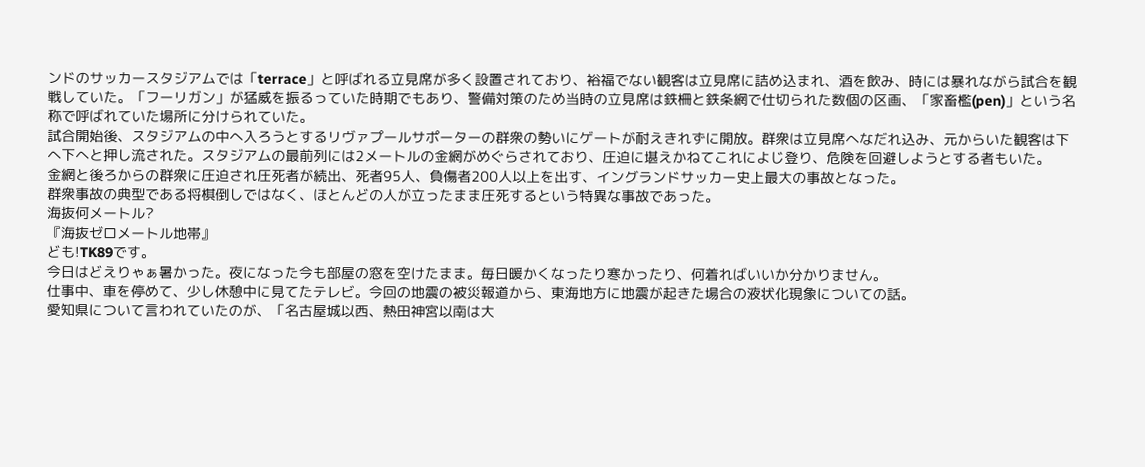ンドのサッカースタジアムでは「terrace」と呼ばれる立見席が多く設置されており、裕福でない観客は立見席に詰め込まれ、酒を飲み、時には暴れながら試合を観戦していた。「フーリガン」が猛威を振るっていた時期でもあり、警備対策のため当時の立見席は鉄柵と鉄条網で仕切られた数個の区画、「家畜檻(pen)」という名称で呼ばれていた場所に分けられていた。
試合開始後、スタジアムの中へ入ろうとするリヴァプールサポーターの群衆の勢いにゲートが耐えきれずに開放。群衆は立見席へなだれ込み、元からいた観客は下へ下へと押し流された。スタジアムの最前列には2メートルの金網がめぐらされており、圧迫に堪えかねてこれによじ登り、危険を回避しようとする者もいた。
金網と後ろからの群衆に圧迫され圧死者が続出、死者95人、負傷者200人以上を出す、イングランドサッカー史上最大の事故となった。
群衆事故の典型である将棋倒しではなく、ほとんどの人が立ったまま圧死するという特異な事故であった。
海抜何メートル?
『海抜ゼロメートル地帯』
ども!TK89です。
今日はどえりゃぁ暑かった。夜になった今も部屋の窓を空けたまま。毎日暖かくなったり寒かったり、何着ればいいか分かりません。
仕事中、車を停めて、少し休憩中に見てたテレビ。今回の地震の被災報道から、東海地方に地震が起きた場合の液状化現象についての話。
愛知県について言われていたのが、「名古屋城以西、熱田神宮以南は大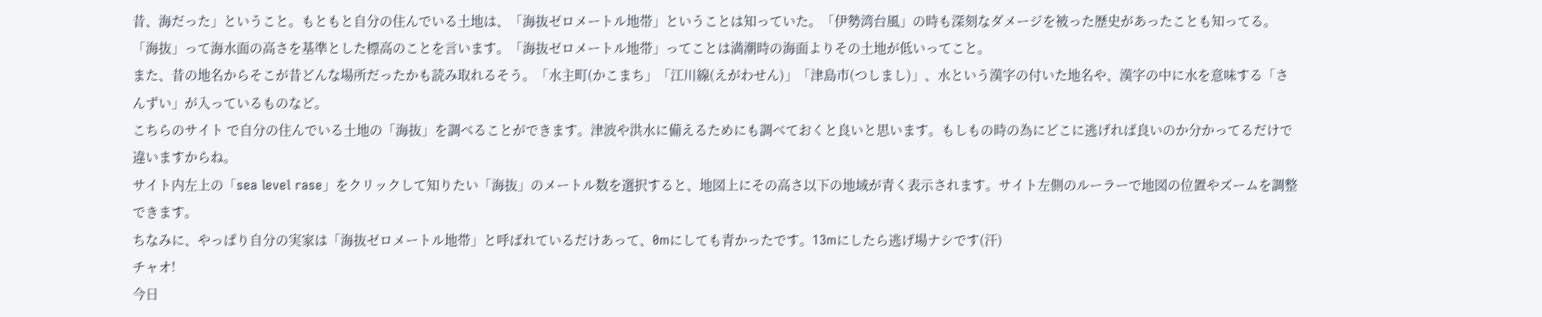昔、海だった」ということ。もともと自分の住んでいる土地は、「海抜ゼロメートル地帯」ということは知っていた。「伊勢湾台風」の時も深刻なダメージを被った歴史があったことも知ってる。
「海抜」って海水面の高さを基準とした標高のことを言います。「海抜ゼロメートル地帯」ってことは満潮時の海面よりその土地が低いってこと。
また、昔の地名からそこが昔どんな場所だったかも読み取れるそう。「水主町(かこまち」「江川線(えがわせん)」「津島市(つしまし)」、水という漢字の付いた地名や、漢字の中に水を意味する「さんずい」が入っているものなど。
こちらのサイト で自分の住んでいる土地の「海抜」を調べることができます。津波や洪水に備えるためにも調べておくと良いと思います。もしもの時の為にどこに逃げれば良いのか分かってるだけで違いますからね。
サイト内左上の「sea level rase」をクリックして知りたい「海抜」のメートル数を選択すると、地図上にその高さ以下の地域が青く表示されます。サイト左側のルーラーで地図の位置やズームを調整できます。
ちなみに、やっぱり自分の実家は「海抜ゼロメートル地帯」と呼ばれているだけあって、0mにしても青かったです。13mにしたら逃げ場ナシです(汗)
チャオ!
今日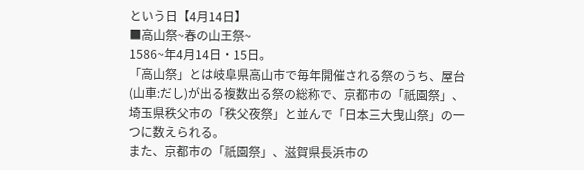という日【4月14日】
■高山祭~春の山王祭~
1586~年4月14日・15日。
「高山祭」とは岐阜県高山市で毎年開催される祭のうち、屋台(山車:だし)が出る複数出る祭の総称で、京都市の「祇園祭」、埼玉県秩父市の「秩父夜祭」と並んで「日本三大曳山祭」の一つに数えられる。
また、京都市の「祇園祭」、滋賀県長浜市の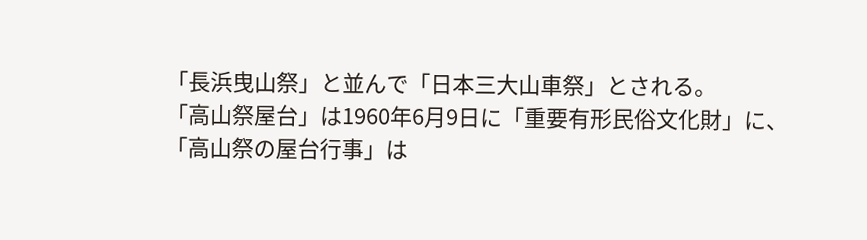「長浜曳山祭」と並んで「日本三大山車祭」とされる。
「高山祭屋台」は1960年6月9日に「重要有形民俗文化財」に、「高山祭の屋台行事」は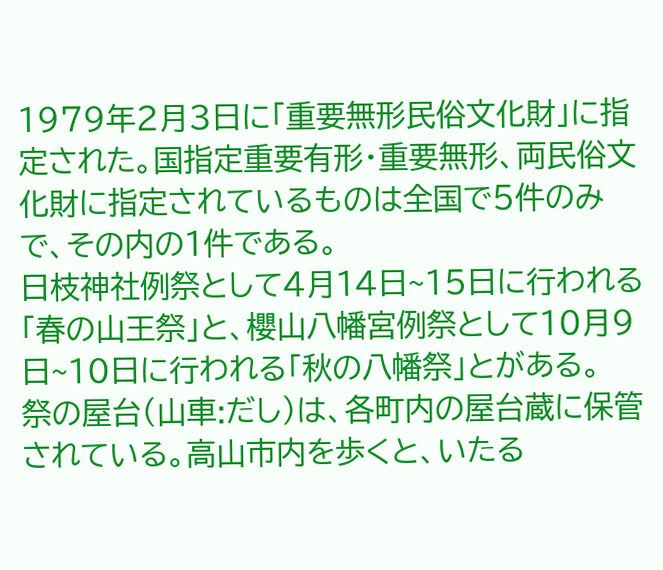1979年2月3日に「重要無形民俗文化財」に指定された。国指定重要有形・重要無形、両民俗文化財に指定されているものは全国で5件のみで、その内の1件である。
日枝神社例祭として4月14日~15日に行われる「春の山王祭」と、櫻山八幡宮例祭として10月9日~10日に行われる「秋の八幡祭」とがある。
祭の屋台(山車:だし)は、各町内の屋台蔵に保管されている。高山市内を歩くと、いたる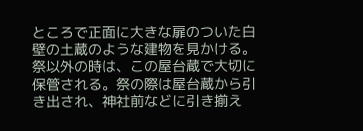ところで正面に大きな扉のついた白壁の土蔵のような建物を見かける。祭以外の時は、この屋台蔵で大切に保管される。祭の際は屋台蔵から引き出され、神社前などに引き揃え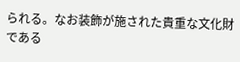られる。なお装飾が施された貴重な文化財である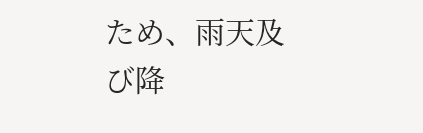ため、雨天及び降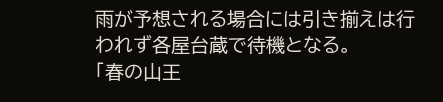雨が予想される場合には引き揃えは行われず各屋台蔵で待機となる。
「春の山王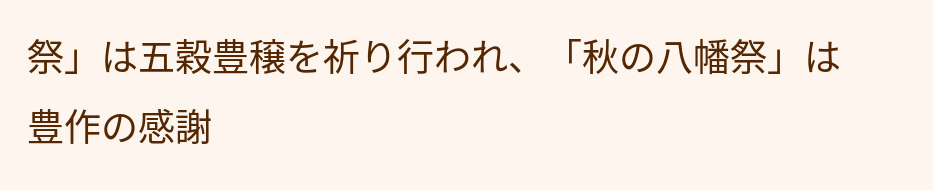祭」は五穀豊穣を祈り行われ、「秋の八幡祭」は豊作の感謝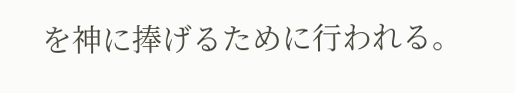を神に捧げるために行われる。